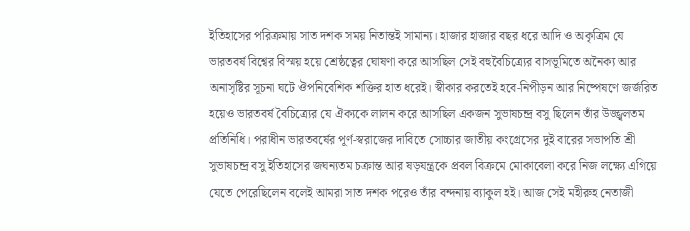ইতিহাসের পরিক্রমায় সাত দশক সময় নিতান্তই সামান্য। হাজার হাজার বছর ধরে আদি ও অকৃত্রিম যে ভারতবর্ষ বিশ্বের বিস্ময় হয়ে শ্রেষ্ঠত্বের ঘোষণা করে আসছিল সেই বহুবৈচিত্র্যের বাসভূমিতে অনৈক্য আর অনাসৃষ্টির সূচনা ঘটে ঔপনিবেশিক শক্তির হাত ধরেই। স্বীকার করতেই হবে-নিপীড়ন আর নিষ্পেষণে জর্জরিত হয়েও ভারতবর্ষ বৈচিত্র্যের যে ঐক্যকে লালন করে আসছিল একজন সুভাষচন্দ্র বসু ছিলেন তাঁর উজ্জ্বলতম প্রতিনিধি। পরাধীন ভারতবর্ষের পূর্ণ-স্বরাজের দাবিতে সোচ্চার জাতীয় কংগ্রেসের দুই বারের সভাপতি শ্রী সুভাষচন্দ্র বসু ইতিহাসের জঘন্যতম চক্রান্ত আর ষড়যন্ত্রকে প্রবল বিক্রমে মোকাবেলা করে নিজ লক্ষ্যে এগিয়ে যেতে পেরেছিলেন বলেই আমরা সাত দশক পরেও তাঁর বন্দনায় ব্যাকুল হই। আজ সেই মহীরুহ নেতাজী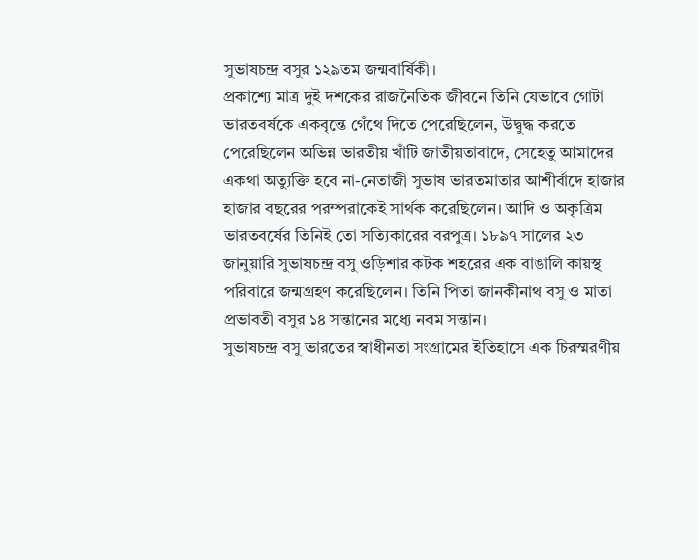সুভাষচন্দ্র বসুর ১২৯তম জন্মবার্ষিকী।
প্রকাশ্যে মাত্র দুই দশকের রাজনৈতিক জীবনে তিনি যেভাবে গোটা ভারতবর্ষকে একবৃন্তে গেঁথে দিতে পেরেছিলেন, উদ্বুদ্ধ করতে পেরেছিলেন অভিন্ন ভারতীয় খাঁটি জাতীয়তাবাদে, সেহেতু আমাদের একথা অত্যুক্তি হবে না-নেতাজী সুভাষ ভারতমাতার আশীর্বাদে হাজার হাজার বছরের পরম্পরাকেই সার্থক করেছিলেন। আদি ও অকৃত্রিম ভারতবর্ষের তিনিই তো সত্যিকারের বরপুত্র। ১৮৯৭ সালের ২৩ জানুয়ারি সুভাষচন্দ্র বসু ওড়িশার কটক শহরের এক বাঙালি কায়স্থ পরিবারে জন্মগ্রহণ করেছিলেন। তিনি পিতা জানকীনাথ বসু ও মাতা প্রভাবতী বসুর ১৪ সন্তানের মধ্যে নবম সন্তান।
সুভাষচন্দ্র বসু ভারতের স্বাধীনতা সংগ্রামের ইতিহাসে এক চিরস্মরণীয়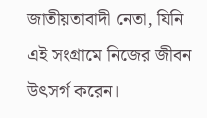জাতীয়তাবাদী নেতা, যিনি এই সংগ্রামে নিজের জীবন উৎসর্গ করেন।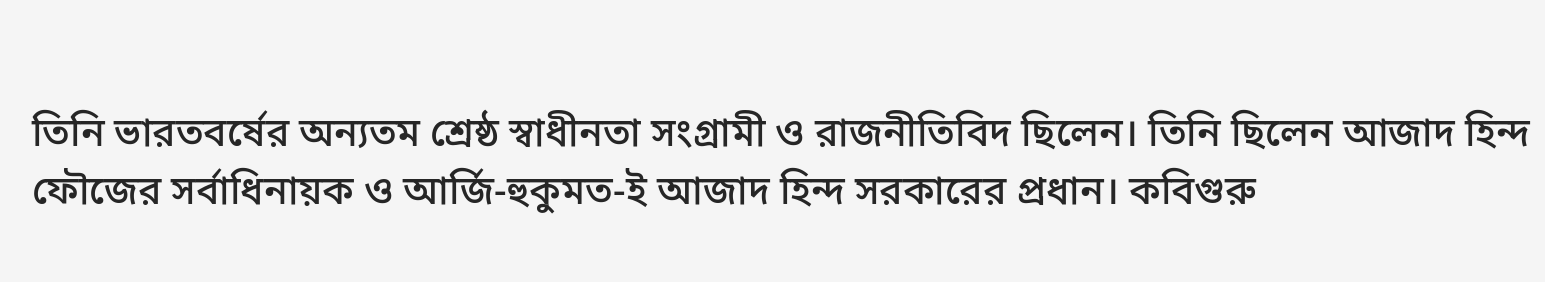তিনি ভারতবর্ষের অন্যতম শ্রেষ্ঠ স্বাধীনতা সংগ্রামী ও রাজনীতিবিদ ছিলেন। তিনি ছিলেন আজাদ হিন্দ ফৌজের সর্বাধিনায়ক ও আর্জি-হুকুমত-ই আজাদ হিন্দ সরকারের প্রধান। কবিগুরু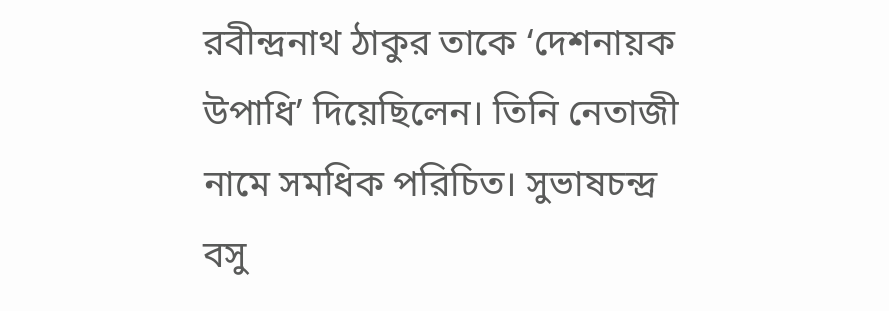রবীন্দ্রনাথ ঠাকুর তাকে ‘দেশনায়ক উপাধি’ দিয়েছিলেন। তিনি নেতাজী নামে সমধিক পরিচিত। সুভাষচন্দ্র বসু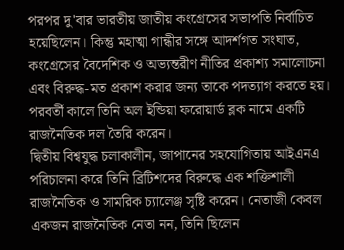পরপর দু'বার ভারতীয় জাতীয় কংগ্রেসের সভাপতি নির্বাচিত হয়েছিলেন। কিন্তু মহাত্মা গান্ধীর সঙ্গে আদর্শগত সংঘাত, কংগ্রেসের বৈদেশিক ও অভ্যন্তরীণ নীতির প্রকাশ্য সমালোচনা এবং বিরুদ্ধ-মত প্রকাশ করার জন্য তাকে পদত্যাগ করতে হয়। পরবর্তী কালে তিনি অল ইন্ডিয়া ফরোয়ার্ড ব্লক নামে একটি রাজনৈতিক দল তৈরি করেন।
দ্বিতীয় বিশ্বযুদ্ধ চলাকালীন, জাপানের সহযোগিতায় আইএনএ পরিচালনা করে তিনি ব্রিটিশদের বিরুদ্ধে এক শক্তিশালী রাজনৈতিক ও সামরিক চ্যালেঞ্জ সৃষ্টি করেন। নেতাজী কেবল একজন রাজনৈতিক নেতা নন, তিনি ছিলেন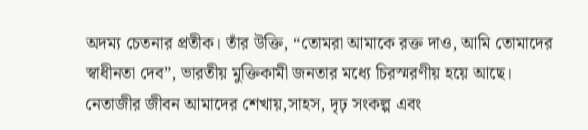অদম্য চেতনার প্রতীক। তাঁর উক্তি, “তোমরা আমাকে রক্ত দাও, আমি তোমাদের স্বাধীনতা দেব”, ভারতীয় মুক্তিকামী জনতার মধ্যে চিরস্মরণীয় হয়ে আছে।
নেতাজীর জীবন আমাদের শেখায়,সাহস, দৃঢ় সংকল্প এবং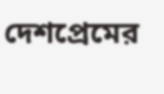দেশপ্রেমের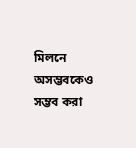মিলনে অসম্ভবকেও সম্ভব করা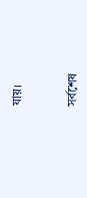যায়।


সর্বশেষ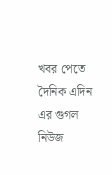খবর পেতে দৈনিক এদিন এর গুগল নিউজ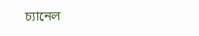চ্যানেল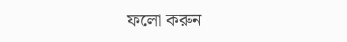ফলো করুন